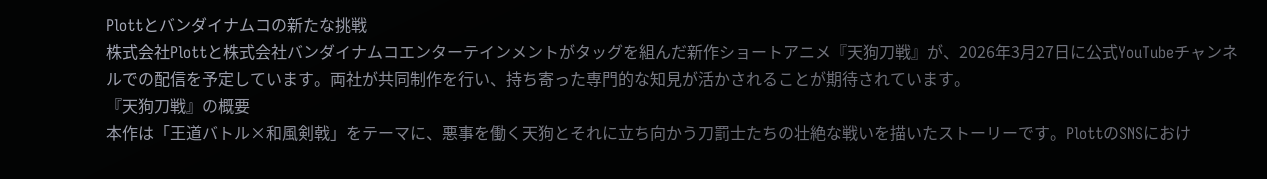Plottとバンダイナムコの新たな挑戦
株式会社Plottと株式会社バンダイナムコエンターテインメントがタッグを組んだ新作ショートアニメ『天狗刀戦』が、2026年3月27日に公式YouTubeチャンネルでの配信を予定しています。両社が共同制作を行い、持ち寄った専門的な知見が活かされることが期待されています。
『天狗刀戦』の概要
本作は「王道バトル×和風剣戟」をテーマに、悪事を働く天狗とそれに立ち向かう刀罰士たちの壮絶な戦いを描いたストーリーです。PlottのSNSにおけ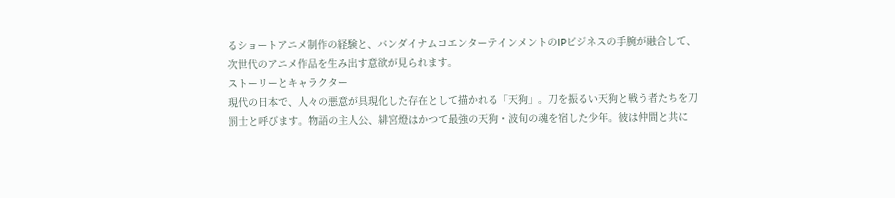るショートアニメ制作の経験と、バンダイナムコエンターテインメントのIPビジネスの手腕が融合して、次世代のアニメ作品を生み出す意欲が見られます。
ストーリーとキャラクター
現代の日本で、人々の悪意が具現化した存在として描かれる「天狗」。刀を振るい天狗と戦う者たちを刀罰士と呼びます。物語の主人公、緋宮燈はかつて最強の天狗・波旬の魂を宿した少年。彼は仲間と共に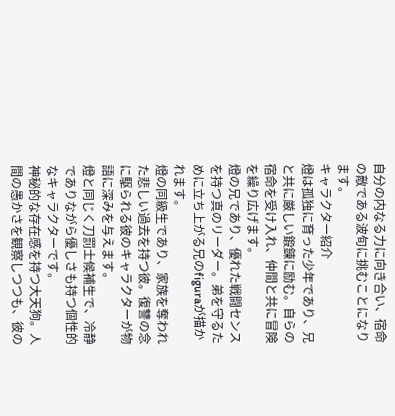自分の内なる力に向き合い、宿命の敵である波旬に挑むことになります。
キャラクター紹介
燈は孤独に育った少年であり、兄と共に厳しい鍛錬に励む。自らの宿命を受け入れ、仲間と共に冒険を繰り広げます。
燈の兄であり、優れた戦闘センスを持つ真のリーダー。弟を守るために立ち上がる兄のfiguraが描かれます。
燈の同級生であり、家族を奪われた悲しい過去を持つ彼。復讐の念に駆られる彼のキャラクターが物語に深みを与えます。
燈と同じく刀罰士候補生で、冷静でありながら優しさも持つ個性的なキャラクターです。
神秘的な存在感を持つ大天狗。人間の愚かさを観察しつつも、彼の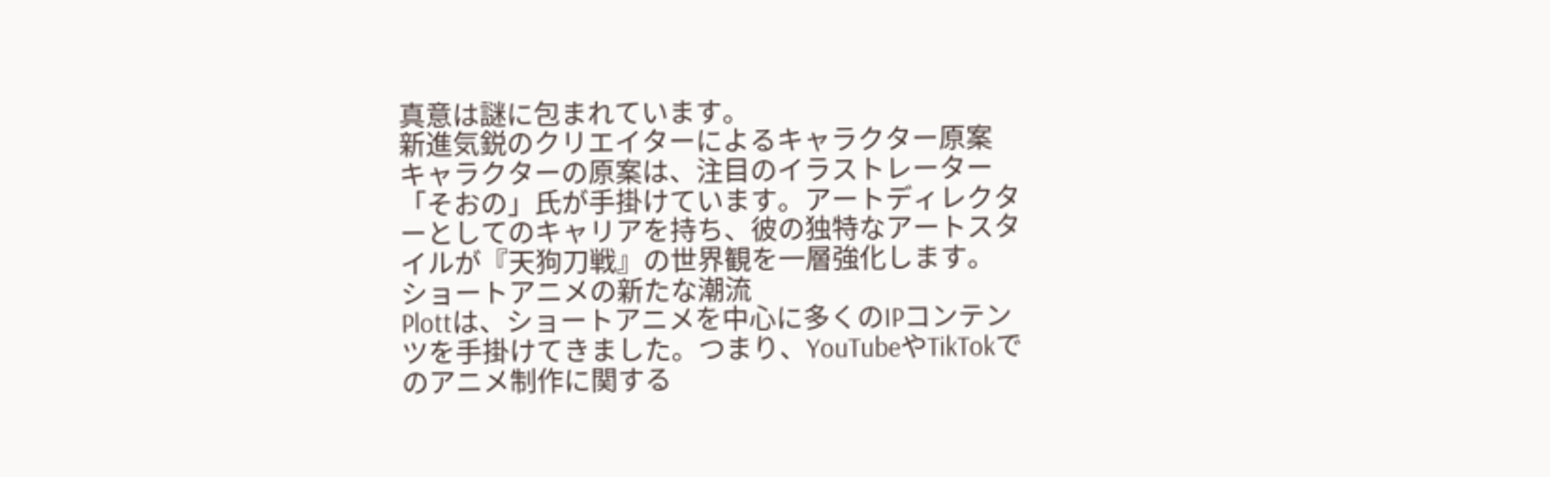真意は謎に包まれています。
新進気鋭のクリエイターによるキャラクター原案
キャラクターの原案は、注目のイラストレーター「そおの」氏が手掛けています。アートディレクターとしてのキャリアを持ち、彼の独特なアートスタイルが『天狗刀戦』の世界観を一層強化します。
ショートアニメの新たな潮流
Plottは、ショートアニメを中心に多くのIPコンテンツを手掛けてきました。つまり、YouTubeやTikTokでのアニメ制作に関する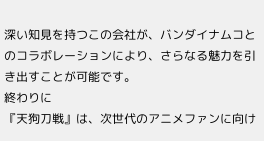深い知見を持つこの会社が、バンダイナムコとのコラボレーションにより、さらなる魅力を引き出すことが可能です。
終わりに
『天狗刀戦』は、次世代のアニメファンに向け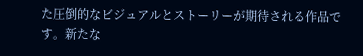た圧倒的なビジュアルとストーリーが期待される作品です。新たな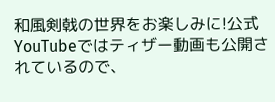和風剣戟の世界をお楽しみに!公式YouTubeではティザー動画も公開されているので、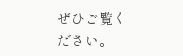ぜひご覧ください。